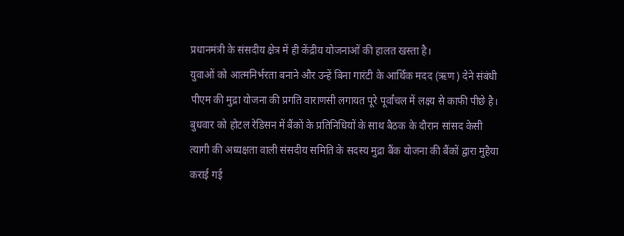प्रधानमंत्री के संसदीय क्षेत्र में ही केंद्रीय योजनाओं की हालत खस्ता है।
युवाओं को आत्मनिर्भरता बनाने और उन्हें बिना गारंटी के आर्थिक मदद (ऋण) देने संबंधी पीएम की मुद्रा योजना की प्रगति वाराणसी लगायत पूरे पूर्वांचल में लक्ष्य से काफी पीछे है।
बुधवार को होटल रेडिसन में बैंकों के प्रतिनिधियों के साथ बैठक के दौरान सांसद केसी त्यागी की अध्यक्षता वाली संसदीय समिति के सदस्य मुद्रा बैंक योजना की बैंकों द्वारा मुहैया कराई गई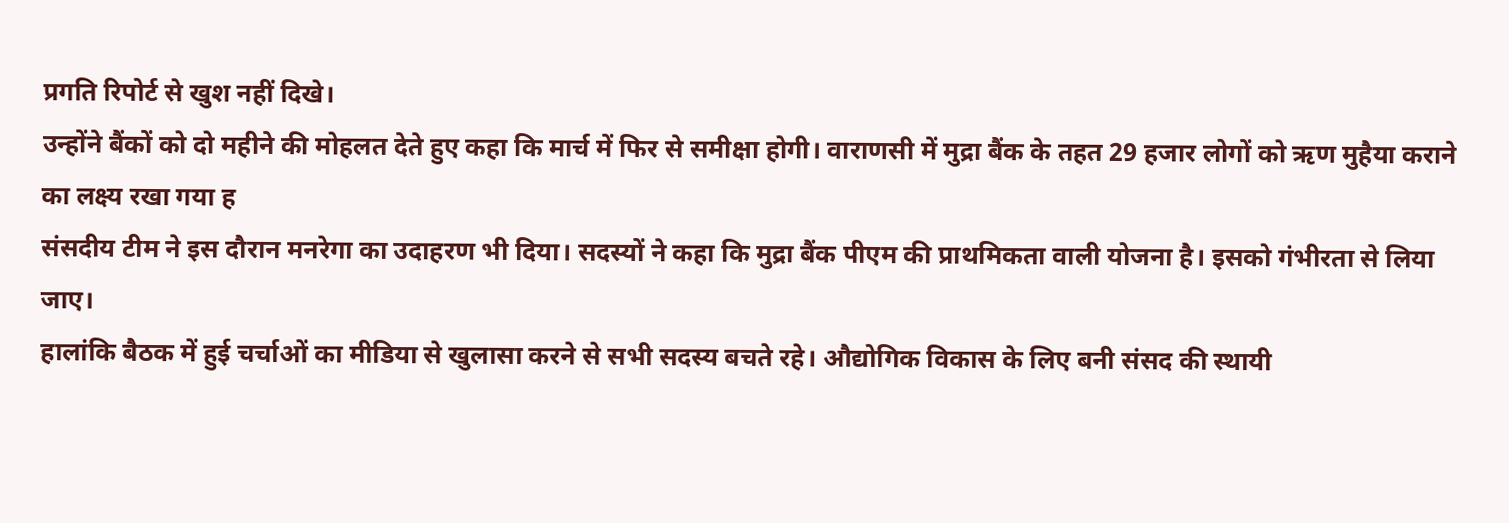प्रगति रिपोर्ट से खुश नहीं दिखे।
उन्होंने बैंकों को दो महीने की मोहलत देते हुए कहा कि मार्च में फिर से समीक्षा होगी। वाराणसी में मुद्रा बैंक के तहत 29 हजार लोगों को ऋण मुहैया कराने का लक्ष्य रखा गया ह
संसदीय टीम ने इस दौरान मनरेगा का उदाहरण भी दिया। सदस्यों ने कहा कि मुद्रा बैंक पीएम की प्राथमिकता वाली योजना है। इसको गंभीरता से लिया जाए।
हालांकि बैठक में हुई चर्चाओं का मीडिया से खुलासा करने से सभी सदस्य बचते रहे। औद्योगिक विकास के लिए बनी संसद की स्थायी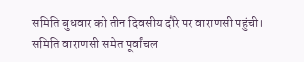समिति बुधवार को तीन दिवसीय दौरे पर वाराणसी पहुंची।
समिति वाराणसी समेत पूर्वांचल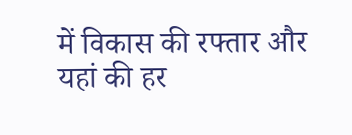में विकास की रफ्तार और यहां की हर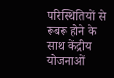परिस्थितियों से रूबरू होने के साथ केंद्रीय योजनाओं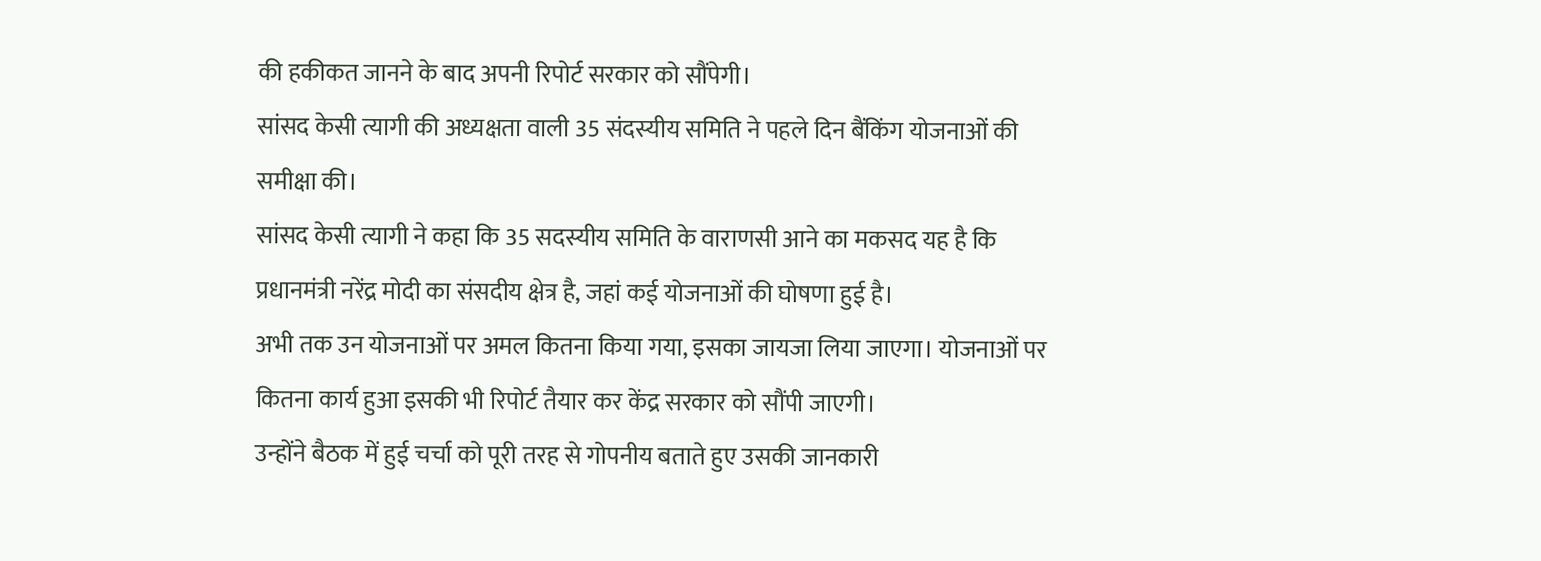की हकीकत जानने के बाद अपनी रिपोर्ट सरकार को सौंपेगी।
सांसद केसी त्यागी की अध्यक्षता वाली 35 संदस्यीय समिति ने पहले दिन बैंकिंग योजनाओं की समीक्षा की।
सांसद केसी त्यागी ने कहा कि 35 सदस्यीय समिति के वाराणसी आने का मकसद यह है कि प्रधानमंत्री नरेंद्र मोदी का संसदीय क्षेत्र है, जहां कई योजनाओं की घोषणा हुई है।
अभी तक उन योजनाओं पर अमल कितना किया गया, इसका जायजा लिया जाएगा। योजनाओं पर कितना कार्य हुआ इसकी भी रिपोर्ट तैयार कर केंद्र सरकार को सौंपी जाएगी।
उन्होंने बैठक में हुई चर्चा को पूरी तरह से गोपनीय बताते हुए उसकी जानकारी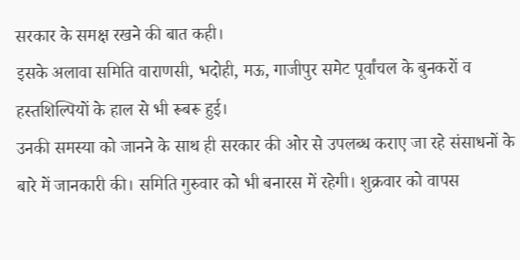सरकार के समक्ष रखने की बात कही।
इसके अलावा समिति वाराणसी, भदोही, मऊ, गाजीपुर समेट पूर्वांचल के बुनकरों व हस्तशिल्पियों के हाल से भी रूबरू हुई।
उनकी समस्या को जानने के साथ ही सरकार की ओर से उपलब्ध कराए जा रहे संसाधनों के बारे में जानकारी की। समिति गुरुवार को भी बनारस में रहेगी। शुक्रवार को वापस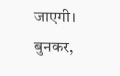जाएगी।
बुनकर,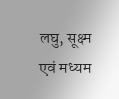लघु, सूक्ष्म एवं मध्यम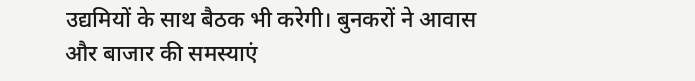उद्यमियों के साथ बैठक भी करेगी। बुनकरों ने आवास और बाजार की समस्याएं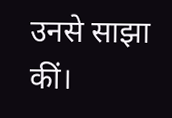उनसे साझा कीं।